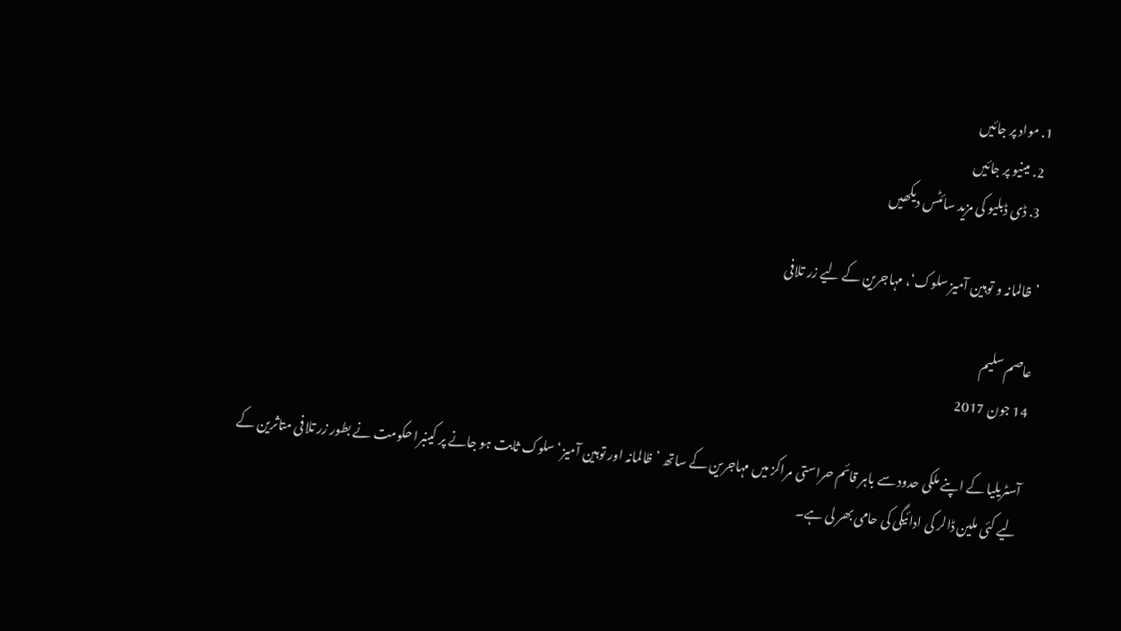1. مواد پر جائیں
  2. مینیو پر جائیں
  3. ڈی ڈبلیو کی مزید سائٹس دیکھیں

’ظالمانہ و توہين آميز سلوک‘، مہاجرين کے ليے زر تلافی

عاصم سلیم
14 جون 2017

آسٹريليا کے اپنے ملکی حدود سے باہر قائم حراستی مراکز ميں مہاجرين کے ساتھ ’ظالمانہ اور توہين آميز‘ سلوک ثابت ہو جانے پر کينبرا حکومت نے بطور زر تلافی متاثرين کے ليے کئی ملين ڈالر کی ادائيگی کی حامی بھر لی ہے۔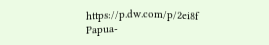https://p.dw.com/p/2ei8f
Papua-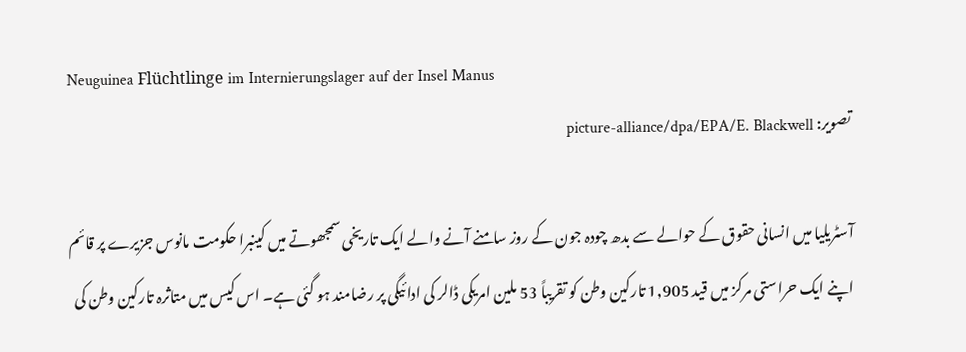Neuguinea Flüchtlinge im Internierungslager auf der Insel Manus
تصویر: picture-alliance/dpa/EPA/E. Blackwell

آسٹريليا ميں انسانی حقوق کے حوالے سے بدھ چودہ جون کے روز سامنے آنے والے ايک تاريخی سمجھوتے ميں کينبرا حکومت مانوس جزيرے پر قائم اپنے ايک حراستی مرکز ميں قيد 1,905 تارکين وطن کو تقريباً 53 ملين امريکی ڈالر کی ادائيگی پر رضامند ہو گئی ہے۔ اس کيس ميں متاثرہ تارکين وطن کی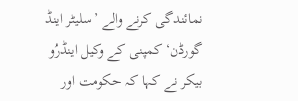نمائندگی کرنے والے ’سليٹر اينڈ گورڈن‘ کمپنی کے وکيل اينڈرُو بيکر نے کہا کہ حکومت اور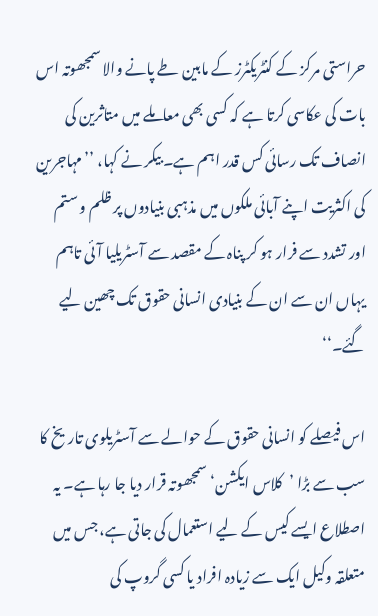حراستی مرکز کے کنٹريکٹرز کے مابين طے پانے والا سمجھوتہ اس بات کی عکاسی کرتا ہے کہ کسی بھی معاملے ميں متاثرين کی انصاف تک رسائی کس قدر اہم ہے۔ بيکر نے کہا، ’’مہاجرين کی اکثريت اپنے آبائی ملکوں ميں مذہبی بنيادوں پر ظلم و ستم اور تشدد سے فرار ہو کر پناہ کے مقصد سے آسٹريليا آئی تاہم يہاں ان سے ان کے بنيادی انسانی حقوق تک چھين ليے گئے۔‘‘

اس فيصلے کو انسانی حقوق کے حوالے سے آسٹريلوی تاريخ کا سب سے بڑا ’کلاس ايکشن‘ سمجھوتہ قرار ديا جا رہا ہے۔ يہ اصطلاع ايسے کيس کے لیے استعمال کی جاتی ہے، جس ميں متعلقہ وکيل ايک سے زيادہ افراد يا کسی گروپ کی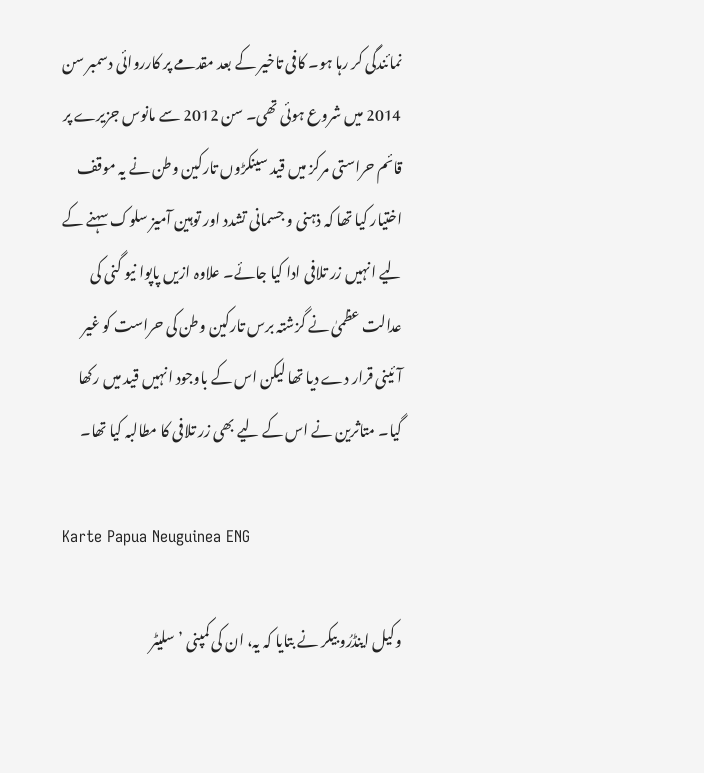نمائندگی کر رہا ہو۔ کافی تاخير کے بعد مقدمے پر کارروائی دسمبر سن 2014 ميں شروع ہوئی تھی۔ سن 2012 سے مانوس جزيرے پر قائم حراستی مرکز ميں قيد سينکڑوں تارکين وطن نے يہ موقف اختيار کيا تھا کہ ذہنی و جسمانی تشدد اور توہين آميز سلوک سہنے کے ليے انہيں زر تلافی ادا کيا جائے۔ علاوہ ازيں پاپوا نيو گنی کی عدالت عظمیٰ نے گزشتہ برس تارکين وطن کی حراست کو غير آئينی قرار دے ديا تھا ليکن اس کے باوجود انہيں قيد ميں رکھا گيا۔ متاثرين نے اس کے ليے بھی زر تلافی کا مطالبہ کيا تھا۔

Karte Papua Neuguinea ENG

وکيل اينڈرُو بيکر نے بتايا کہ يہ، ان کی کمپنی ’سليٹر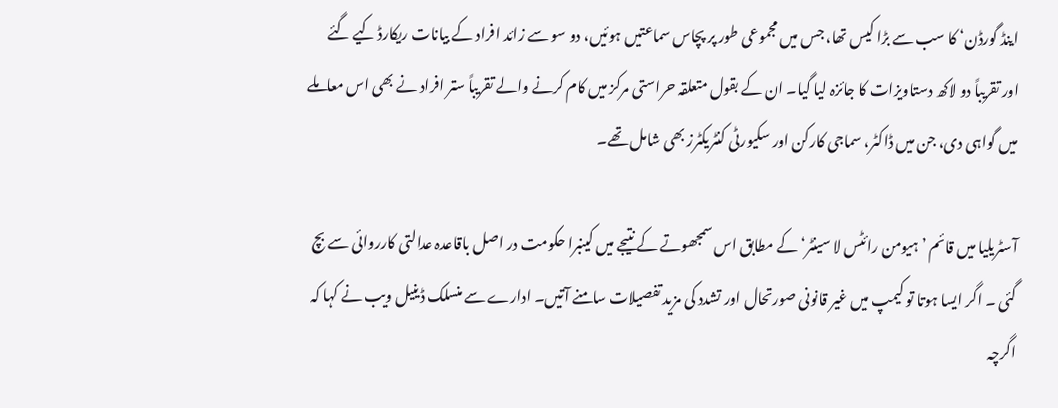اينڈ گورڈن‘ کا سب سے بڑا کيس تھا، جس ميں مجموعی طور پر پچاس سماعتيں ہوئيں، دو سو سے زائد افراد کے بيانات ريکارڈ کیے گئے اور تقريباً دو لاکھ دستاويزات کا جائزہ ليا گيا۔ ان کے بقول متعلقہ حراستی مرکز ميں کام کرنے والے تقريباً ستر افراد نے بھی اس معاملے ميں گواہی دی، جن ميں ڈاکٹر، سماجی کارکن اور سکيورٹی کنٹريکٹرز بھی شامل تھے۔

آسٹريليا ميں قائم ’ہيومن رائٹس لا سينٹر‘ کے مطابق اس سمجھوتے کے نتيجے ميں کينبرا حکومت در اصل باقاعدہ عدالتی کارروائی سے بچ گئی ۔ اگر ايسا ہوتا تو کيمپ ميں غير قانونی صورتحال اور تشدد کی مزيد تفصيلات سامنے آتيں۔ ادارے سے منسلک ڈينيل ويب نے کہا کہ اگرچہ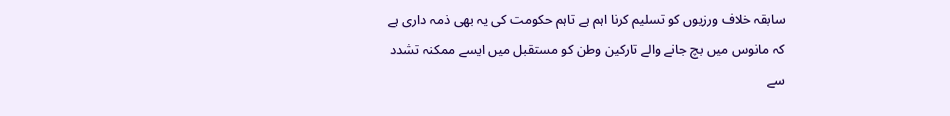سابقہ خلاف ورزيوں کو تسليم کرنا اہم ہے تاہم حکومت کی يہ بھی ذمہ داری ہے کہ مانوس ميں بچ جانے والے تارکين وطن کو مستقبل ميں ايسے ممکنہ تشدد سے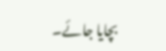بچايا جائے۔